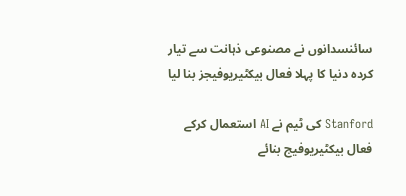سائنسدانوں نے مصنوعی ذہانت سے تیار کردہ دنیا کا پہلا فعال بیکٹیریوفیجز بنا لیا

Stanford کی ٹیم نے AI استعمال کرکے فعال بیکٹیریوفیج بنائے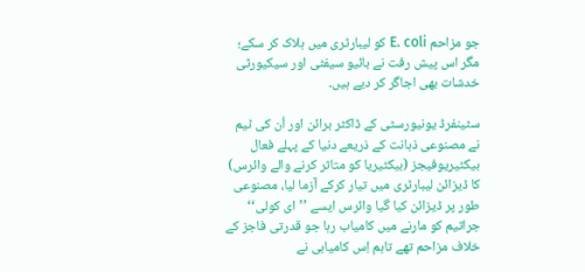جو مزاحم E. coli کو لیبارٹری میں ہلاک کر سکے؛ مگر اس پیش رفت نے بائیو سیفٹی اور سیکیورٹی خدشات بھی اجاگر کر دیے ہیں۔

سٹینفرڈ یونیورسٹی کے ڈاکٹر برائن اور اُن کی ٹیم نے مصنوعی ذہانت کے ذریعے دنیا کے پہلے فعال بیکٹیریوفیجز (بیکٹیریا کو متاثر کرنے والے وائرس) کا ڈیزائن لیبارٹری میں تیار کرکے آزما لیا، مصنوعی طور پر ڈیزائن کیا گیا وائرس ایسے ’’ای کولی‘‘ جراثیم کو مارنے میں کامیاب رہا جو قدرتی فاجز کے خلاف مزاحم تھے تاہم اِس کامیابی نے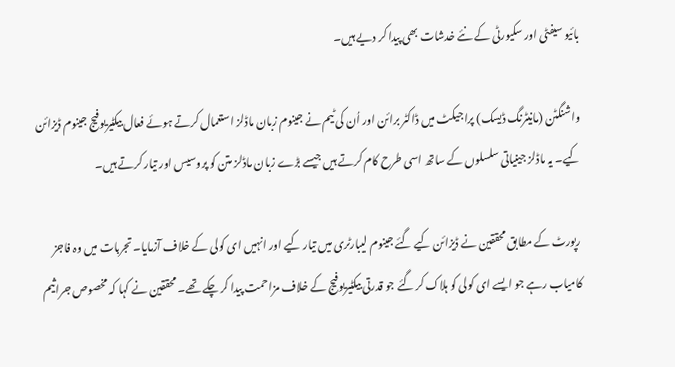بائیو سیفٹی اور سکیورٹی کے نئے خدشات بھی پیدا کر دیے ہیں۔

واشنگٹن (مانیٹرنگ ڈیسک) پراجیکٹ میں ڈاکٹر برائن اور اُن کی ٹیم نے جینوم زبان ماڈلز استعمال کرتے ہوئے فعال بیکٹیریوفیج جینوم ڈیزائن کیے۔ یہ ماڈلز جینیاتی سلسلوں کے ساتھ اسی طرح کام کرتے ہیں جیسے بڑے زبان ماڈلز متن کو پروسیس اور تیار کرتے ہیں۔

رپورٹ کے مطابق محققین نے ڈیزائن کیے گئے جینوم لیبارٹری میں تیار کیے اور انہیں ای کولی کے خلاف آزمایا۔ تجربات میں وہ فاجز کامیاب رہے جو ایسے ای کولی کو ہلاک کر گئے جو قدرتی بیکٹیریوفیج کے خلاف مزاحمت پیدا کر چکے تھے۔ محققین نے کہا کہ مخصوص جراثیم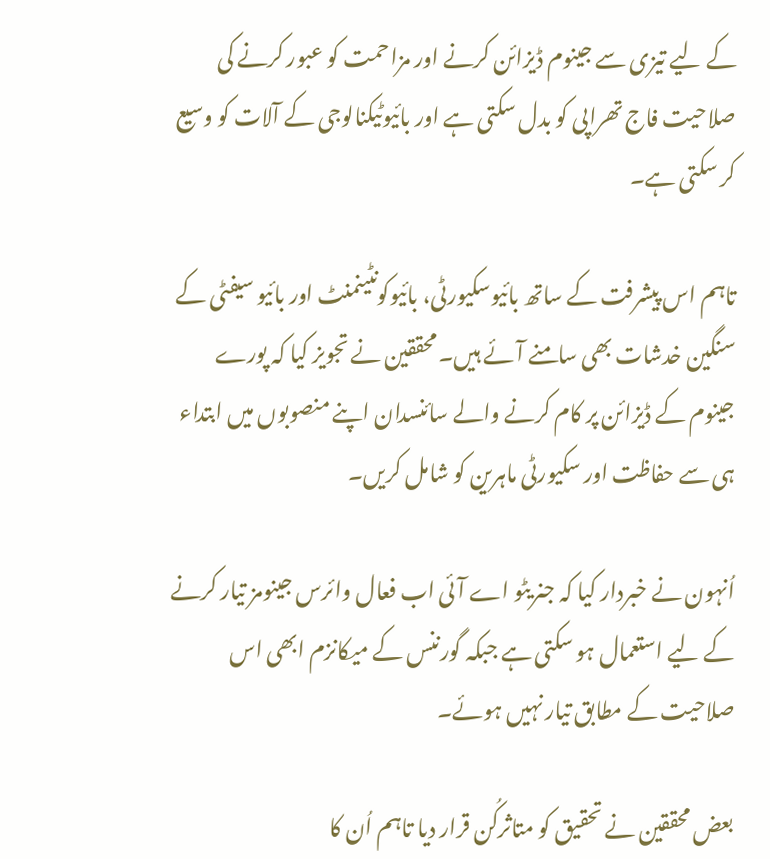کے لیے تیزی سے جینوم ڈیزائن کرنے اور مزاحمت کو عبور کرنے کی صلاحیت فاج تھراپی کو بدل سکتی ہے اور بائیوٹیکنالوجی کے آلات کو وسیع کر سکتی ہے۔

تاہم اس پیشرفت کے ساتھ بائیوسکیورٹی، بائیوکونٹینمنٹ اور بائیو سیفٹی کے سنگین خدشات بھی سامنے آئے ہیں۔ محققین نے تجویز کیا کہ پورے جینوم کے ڈیزائن پر کام کرنے والے سائنسدان اپنے منصوبوں میں ابتداء ہی سے حفاظت اور سکیورٹی ماہرین کو شامل کریں۔

اُنہون نے خبردار کیا کہ جنریٹو اے آئی اب فعال وائرس جینومز تیار کرنے کے لیے استعمال ہو سکتی ہے جبکہ گورننس کے میکانزم ابھی اس صلاحیت کے مطابق تیار نہیں ہوئے۔

بعض محققین نے تحقیق کو متاثرکُن قرار دیا تاہم اُن کا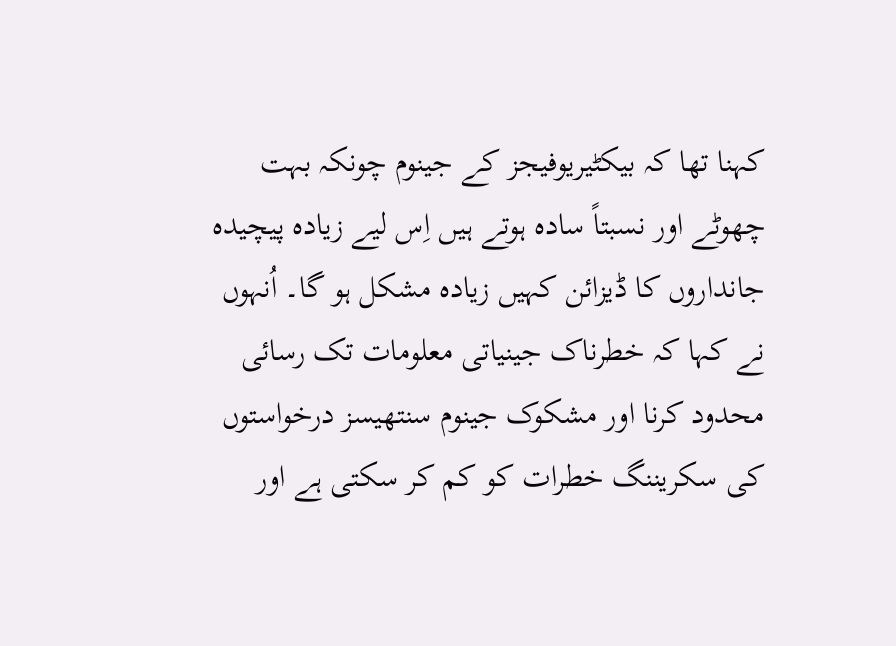کہنا تھا کہ بیکٹیریوفیجز کے جینوم چونکہ بہت چھوٹے اور نسبتاً سادہ ہوتے ہیں اِس لیے زیادہ پیچیدہ جانداروں کا ڈیزائن کہیں زیادہ مشکل ہو گا۔ اُنہوں نے کہا کہ خطرناک جینیاتی معلومات تک رسائی محدود کرنا اور مشکوک جینوم سنتھیسز درخواستوں کی سکریننگ خطرات کو کم کر سکتی ہے اور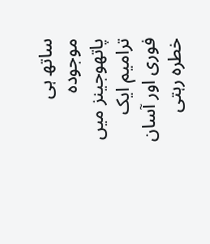ساتھ ہی موجودہ پاتھوجینز میں ترامیم ایک فوری اور آسان خطرہ رہتی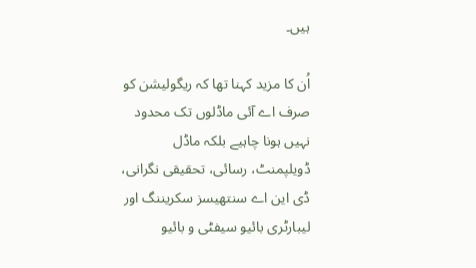ہیں۔

اُن کا مزید کہنا تھا کہ ریگولیشن کو صرف اے آئی ماڈلوں تک محدود نہیں ہونا چاہیے بلکہ ماڈل ڈویلپمنٹ، رسائی، تحقیقی نگرانی، ڈی این اے سنتھیسز سکریننگ اور لیبارٹری بائیو سیفٹی و بائیو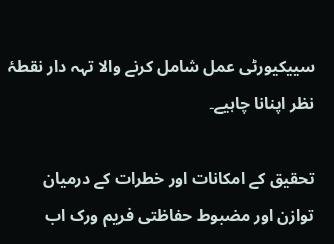سییکیورٹی عمل شامل کرنے والا تہہ دار نقطۂ نظر اپنانا چاہیے۔

تحقیق کے امکانات اور خطرات کے درمیان توازن اور مضبوط حفاظتی فریم ورک اب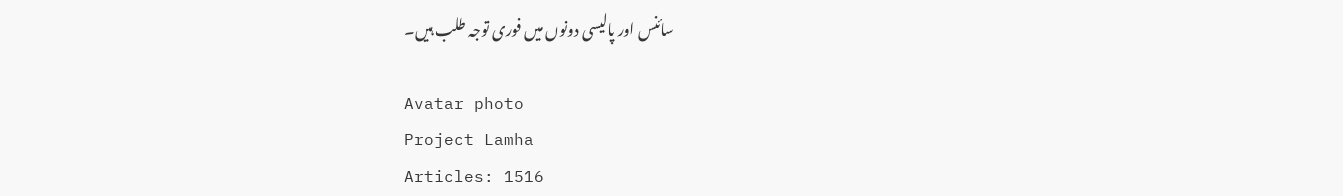سائنس اور پالیسی دونوں میں فوری توجہ طلب ہیں۔

Avatar photo
Project Lamha
Articles: 1516